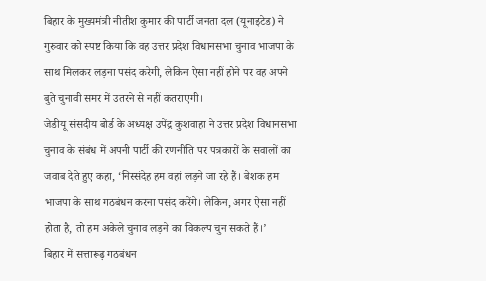बिहार के मुख्यमंत्री नीतीश कुमार की पार्टी जनता दल (यूनाइटेड) ने गुरुवार को स्पष्ट किया कि वह उत्तर प्रदेश विधानसभा चुनाव भाजपा के साथ मिलकर लड़ना पसंद करेगी, लेकिन ऐसा नहीं होने पर वह अपने बुते चुनावी समर में उतरने से नहीं कतराएगी।
जेडीयू संसदीय बोर्ड के अध्यक्ष उपेंद्र कुशवाहा ने उत्तर प्रदेश विधानसभा चुनाव के संबंध में अपनी पार्टी की रणनीति पर पत्रकारों के सवालों का जवाब देते हुए कहा, ‘निस्संदेह हम वहां लड़ने जा रहे हैं। बेशक हम भाजपा के साथ गठबंधन करना पसंद करेंगे। लेकिन, अगर ऐसा नहीं होता है, तो हम अकेले चुनाव लड़ने का विकल्प चुन सकते हैं।’
बिहार में सत्तारूढ़ गठबंधन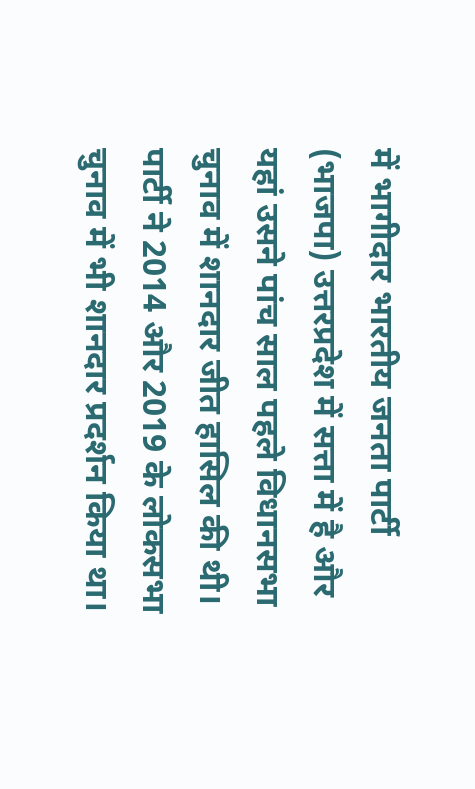में भागीदार भारतीय जनता पार्टी (भाजपा) उत्तरप्रदेश में सत्ता में है और यहां उसने पांच साल पहले विधानसभा चुनाव में शानदार जीत हासिल की थी। पार्टी ने 2014 और 2019 के लोकसभा चुनाव में भी शानदार प्रदर्शन किया था।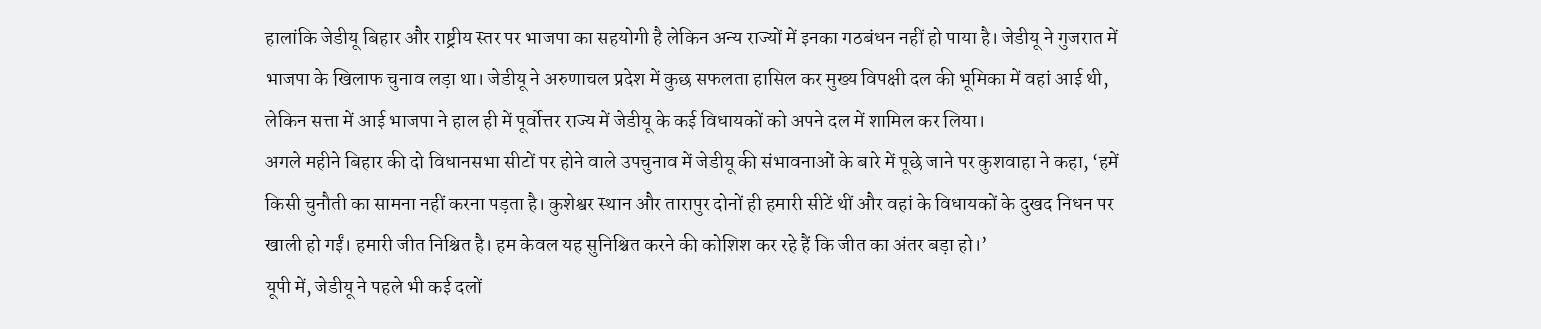हालांकि जेडीयू बिहार और राष्ट्रीय स्तर पर भाजपा का सहयोगी है लेकिन अन्य राज्यों में इनका गठबंधन नहीं हो पाया है। जेडीयू ने गुजरात में भाजपा के खिलाफ चुनाव लड़ा था। जेडीयू ने अरुणाचल प्रदेश में कुछ सफलता हासिल कर मुख्य विपक्षी दल की भूमिका में वहां आई थी, लेकिन सत्ता में आई भाजपा ने हाल ही में पूर्वोत्तर राज्य में जेडीयू के कई विधायकों को अपने दल में शामिल कर लिया।
अगले महीने बिहार की दो विधानसभा सीटों पर होने वाले उपचुनाव में जेडीयू की संभावनाओं के बारे में पूछे जाने पर कुशवाहा ने कहा, ‘हमें किसी चुनौती का सामना नहीं करना पड़ता है। कुशेश्वर स्थान और तारापुर दोनों ही हमारी सीटें थीं और वहां के विधायकों के दुखद निधन पर खाली हो गईं। हमारी जीत निश्चित है। हम केवल यह सुनिश्चित करने की कोशिश कर रहे हैं कि जीत का अंतर बड़ा हो।’
यूपी में, जेडीयू ने पहले भी कई दलों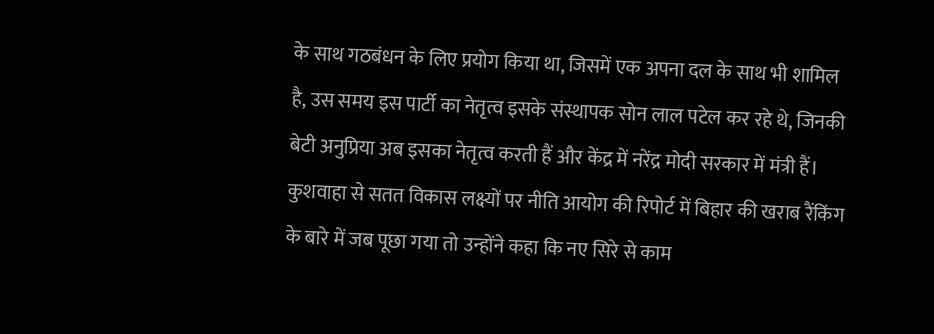के साथ गठबंधन के लिए प्रयोग किया था, जिसमें एक अपना दल के साथ भी शामिल है, उस समय इस पार्टी का नेतृत्व इसके संस्थापक सोन लाल पटेल कर रहे थे, जिनकी बेटी अनुप्रिया अब इसका नेतृत्व करती हैं और केंद्र में नरेंद्र मोदी सरकार में मंत्री हैं।
कुशवाहा से सतत विकास लक्ष्यों पर नीति आयोग की रिपोर्ट में बिहार की खराब रैंकिंग के बारे में जब पूछा गया तो उन्होंने कहा कि नए सिरे से काम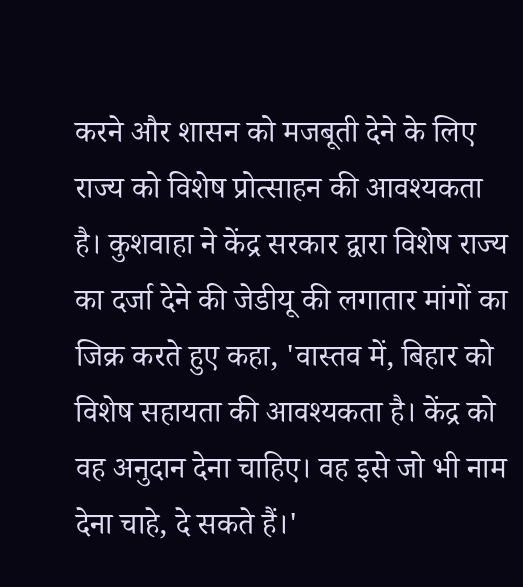करने और शासन को मजबूती देने के लिए राज्य को विशेष प्रोत्साहन की आवश्यकता है। कुशवाहा ने केंद्र सरकार द्वारा विशेष राज्य का दर्जा देने की जेडीयू की लगातार मांगों का जिक्र करते हुए कहा, 'वास्तव में, बिहार को विशेष सहायता की आवश्यकता है। केंद्र को वह अनुदान देना चाहिए। वह इसे जो भी नाम देना चाहे, दे सकते हैं।'